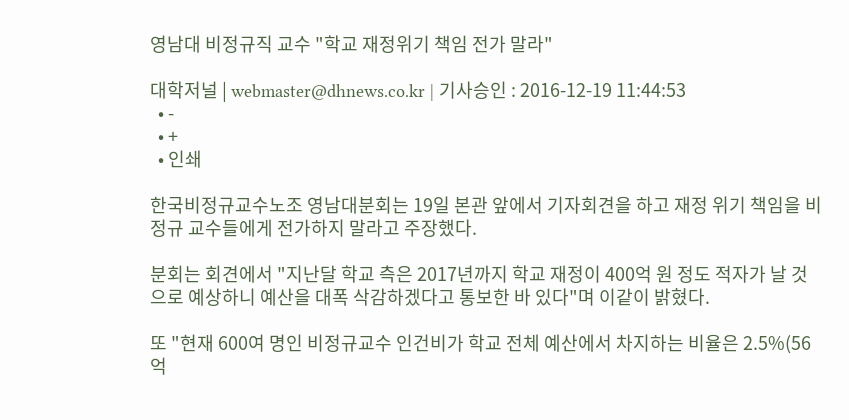영남대 비정규직 교수 "학교 재정위기 책임 전가 말라"

대학저널 | webmaster@dhnews.co.kr | 기사승인 : 2016-12-19 11:44:53
  • -
  • +
  • 인쇄

한국비정규교수노조 영남대분회는 19일 본관 앞에서 기자회견을 하고 재정 위기 책임을 비정규 교수들에게 전가하지 말라고 주장했다.

분회는 회견에서 "지난달 학교 측은 2017년까지 학교 재정이 400억 원 정도 적자가 날 것으로 예상하니 예산을 대폭 삭감하겠다고 통보한 바 있다"며 이같이 밝혔다.

또 "현재 600여 명인 비정규교수 인건비가 학교 전체 예산에서 차지하는 비율은 2.5%(56억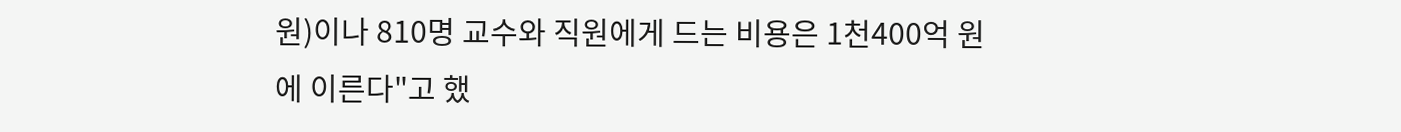원)이나 810명 교수와 직원에게 드는 비용은 1천400억 원에 이른다"고 했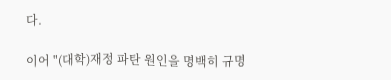다.

이어 "(대학)재정 파탄 원인을 명백히 규명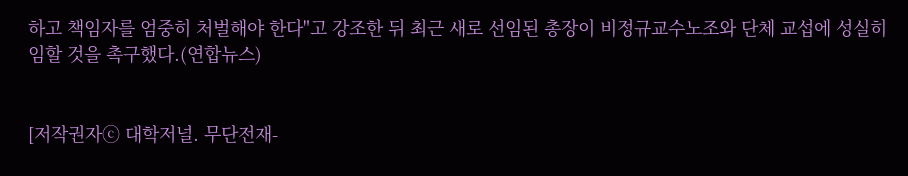하고 책임자를 엄중히 처벌해야 한다"고 강조한 뒤 최근 새로 선임된 총장이 비정규교수노조와 단체 교섭에 성실히 임할 것을 촉구했다.(연합뉴스)


[저작권자ⓒ 대학저널. 무단전재-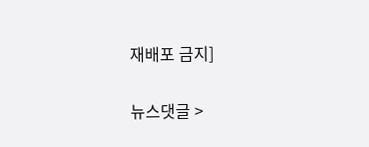재배포 금지]

뉴스댓글 >